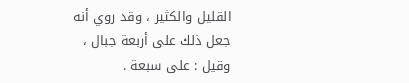القليل والكثير ، وقد روي أنه جعل ذلك على أربعة جبال ، وقيل : على سبعة .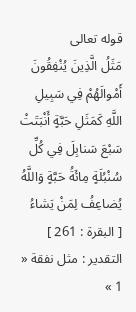قوله تعالى
مَثَلُ الَّذِينَ يُنْفِقُونَ أَمْوالَهُمْ فِي سَبِيلِ اللَّهِ كَمَثَلِ حَبَّةٍ أَنْبَتَتْ سَبْعَ سَنابِلَ فِي كُلِّ سُنْبُلَةٍ مِائَةُ حَبَّةٍ وَاللَّهُ يُضاعِفُ لِمَنْ يَشاءُ
[ البقرة : 261 ]
التقدير : مثل نفقة « 1 »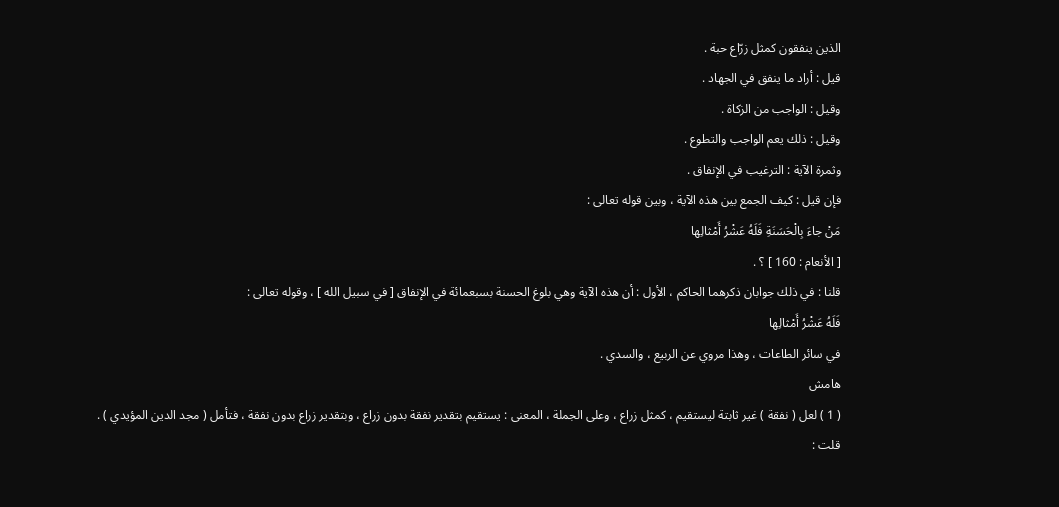الذين ينفقون كمثل زرّاع حبة .
قيل : أراد ما ينفق في الجهاد .
وقيل : الواجب من الزكاة .
وقيل : ذلك يعم الواجب والتطوع .
وثمرة الآية : الترغيب في الإنفاق .
فإن قيل : كيف الجمع بين هذه الآية ، وبين قوله تعالى :
مَنْ جاءَ بِالْحَسَنَةِ فَلَهُ عَشْرُ أَمْثالِها
[ الأنعام : 160 ] ؟ .
قلنا : في ذلك جوابان ذكرهما الحاكم ، الأول : أن هذه الآية وهي بلوغ الحسنة بسبعمائة في الإنفاق [ في سبيل الله ] ، وقوله تعالى :
فَلَهُ عَشْرُ أَمْثالِها
في سائر الطاعات ، وهذا مروي عن الربيع ، والسدي .
هامش
( 1 ) لعل ( نفقة ) غير ثابتة ليستقيم ، كمثل زراع ، وعلى الجملة ، المعنى : يستقيم بتقدير نفقة بدون زراع ، وبتقدير زراع بدون نفقة ، فتأمل ( مجد الدين المؤيدي ) .
قلت :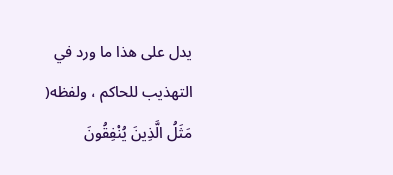يدل على هذا ما ورد في التهذيب للحاكم ، ولفظه( مَثَلُ الَّذِينَ يُنْفِقُونَ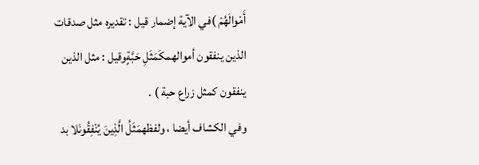أَمْوالَهُمْ )في الآية إضمار قيل : تقديره مثل صدقات الذين ينفقون أموالهمكَمَثَلِ حَبَّةٍوقيل : مثل الذين ينفقون كمثل زراع حبة ) .
وفي الكشاف أيضا ، ولفظهمَثَلُ الَّذِينَ يُنْفِقُونَلا بد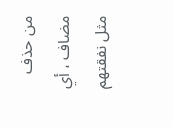من حذف مضاف ، أي مثل نفقتهم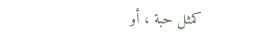كمثل حبة ، أو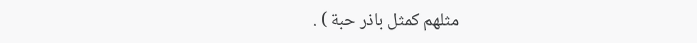مثلهم كمثل باذر حبة ) .